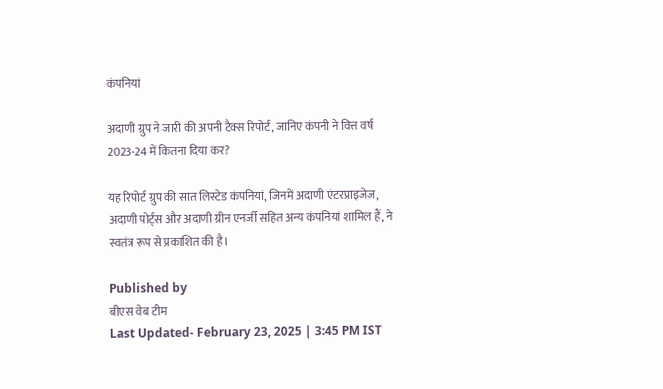कंपनियां

अदाणी ग्रुप ने जारी की अपनी टैक्स रिपोर्ट, जानिए कंपनी ने वित्त वर्ष 2023-24 में कितना दिया कर?

यह रिपोर्ट ग्रुप की सात लिस्टेड कंपनियां, जिनमें अदाणी एंटरप्राइजेज, अदाणी पोर्ट्स और अदाणी ग्रीन एनर्जी सहित अन्य कंपनियां शामिल हैं, ने स्वतंत्र रूप से प्रकाशित की है।

Published by
बीएस वेब टीम
Last Updated- February 23, 2025 | 3:45 PM IST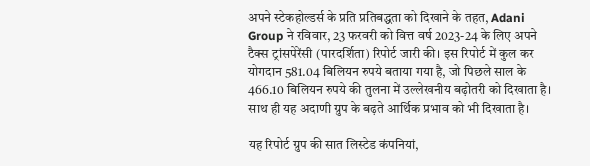अपने स्टेकहोल्डर्स के प्रति प्रतिबद्धता को दिखाने के तहत, Adani Group ने रविवार, 23 फरवरी को वित्त वर्ष 2023-24 के लिए अपने टैक्स ट्रांसपेरेंसी (पारदर्शिता) रिपोर्ट जारी की। इस रिपोर्ट में कुल कर योगदान 581.04 बिलियन रुपये बताया गया है, जो पिछले साल के 466.10 बिलियन रुपये की तुलना में उल्लेखनीय बढ़ोतरी को दिखाता है। साथ ही यह अदाणी ग्रुप के बढ़ते आर्थिक प्रभाव को भी दिखाता है।

यह रिपोर्ट ग्रुप की सात लिस्टेड कंपनियां,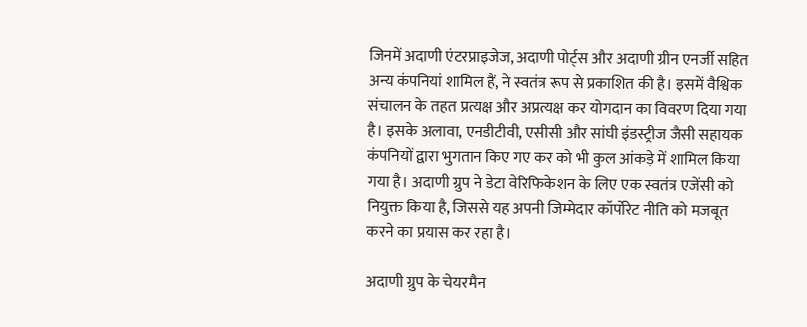जिनमें अदाणी एंटरप्राइजेज, अदाणी पोर्ट्स और अदाणी ग्रीन एनर्जी सहित अन्य कंपनियां शामिल हैं, ने स्वतंत्र रूप से प्रकाशित की है। इसमें वैश्विक संचालन के तहत प्रत्यक्ष और अप्रत्यक्ष कर योगदान का विवरण दिया गया है। इसके अलावा, एनडीटीवी, एसीसी और सांघी इंडस्ट्रीज जैसी सहायक कंपनियों द्वारा भुगतान किए गए कर को भी कुल आंकड़े में शामिल किया गया है। अदाणी ग्रुप ने डेटा वेरिफिकेशन के लिए एक स्वतंत्र एजेंसी को नियुक्त किया है, जिससे यह अपनी जिम्मेदार कॉर्पोरेट नीति को मजबूत करने का प्रयास कर रहा है।

अदाणी ग्रुप के चेयरमैन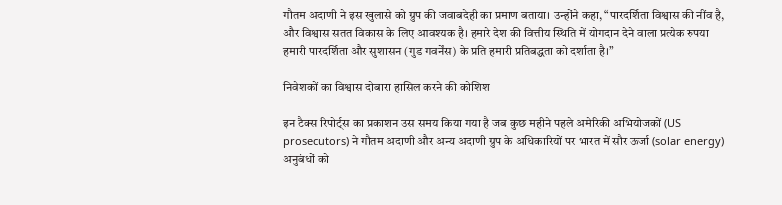गौतम अदाणी ने इस खुलासे को ग्रुप की जवाबदेही का प्रमाण बताया। उन्होंने कहा, “पारदर्शिता विश्वास की नींव है, और विश्वास सतत विकास के लिए आवश्यक है। हमारे देश की वित्तीय स्थिति में योगदान देने वाला प्रत्येक रुपया हमारी पारदर्शिता और सुशासन (गुड गवर्नेंस) के प्रति हमारी प्रतिबद्धता को दर्शाता है।”

निवेशकों का विश्वास दोबारा हासिल करने की कोशिश

इन टैक्स रिपोर्ट्स का प्रकाशन उस समय किया गया है जब कुछ महीने पहले अमेरिकी अभियोजकों (US prosecutors) ने गौतम अदाणी और अन्य अदाणी ग्रुप के अधिकारियों पर भारत में सौर ऊर्जा (solar energy) अनुबंधों को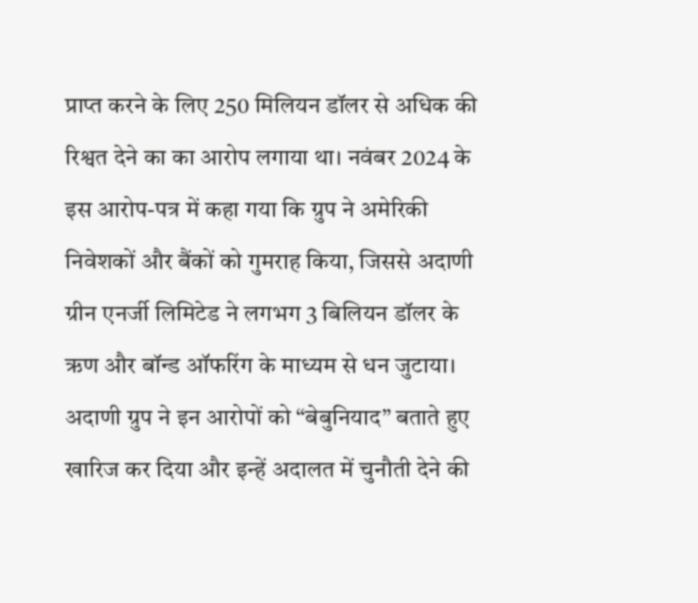प्राप्त करने के लिए 250 मिलियन डॉलर से अधिक की रिश्वत देने का का आरोप लगाया था। नवंबर 2024 के इस आरोप-पत्र में कहा गया कि ग्रुप ने अमेरिकी निवेशकों और बैंकों को गुमराह किया, जिससे अदाणी ग्रीन एनर्जी लिमिटेड ने लगभग 3 बिलियन डॉलर के ऋण और बॉन्ड ऑफरिंग के माध्यम से धन जुटाया। अदाणी ग्रुप ने इन आरोपों को “बेबुनियाद” बताते हुए खारिज कर दिया और इन्हें अदालत में चुनौती देने की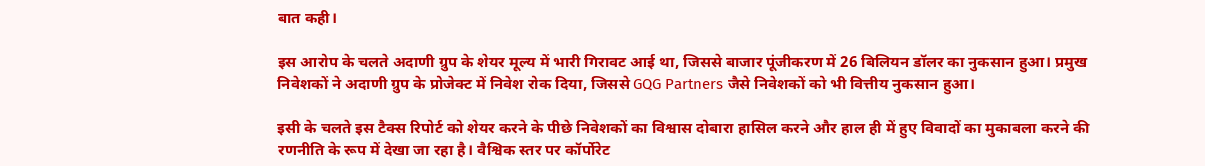बात कही।

इस आरोप के चलते अदाणी ग्रुप के शेयर मूल्य में भारी गिरावट आई था, जिससे बाजार पूंजीकरण में 26 बिलियन डॉलर का नुकसान हुआ। प्रमुख निवेशकों ने अदाणी ग्रुप के प्रोजेक्ट में निवेश रोक दिया, जिससे GQG Partners जैसे निवेशकों को भी वित्तीय नुकसान हुआ।

इसी के चलते इस टैक्स रिपोर्ट को शेयर करने के पीछे निवेशकों का विश्वास दोबारा हासिल करने और हाल ही में हुए विवादों का मुकाबला करने की रणनीति के रूप में देखा जा रहा है। वैश्विक स्तर पर कॉर्पोरेट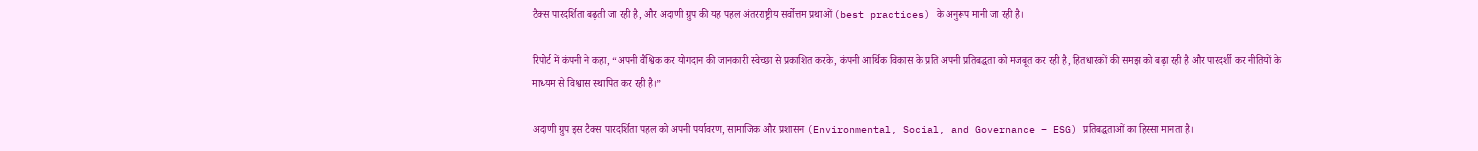टैक्स पारदर्शिता बढ़ती जा रही है, और अदाणी ग्रुप की यह पहल अंतरराष्ट्रीय सर्वोत्तम प्रथाओं (best practices) के अनुरूप मानी जा रही है।

रिपोर्ट में कंपनी ने कहा, “अपनी वैश्विक कर योगदान की जानकारी स्वेच्छा से प्रकाशित करके, कंपनी आर्थिक विकास के प्रति अपनी प्रतिबद्धता को मजबूत कर रही है, हितधारकों की समझ को बढ़ा रही है और पारदर्शी कर नीतियों के माध्यम से विश्वास स्थापित कर रही है।”

अदाणी ग्रुप इस टैक्स पारदर्शिता पहल को अपनी पर्यावरण, सामाजिक और प्रशासन (Environmental, Social, and Governance – ESG) प्रतिबद्धताओं का हिस्सा मानता है।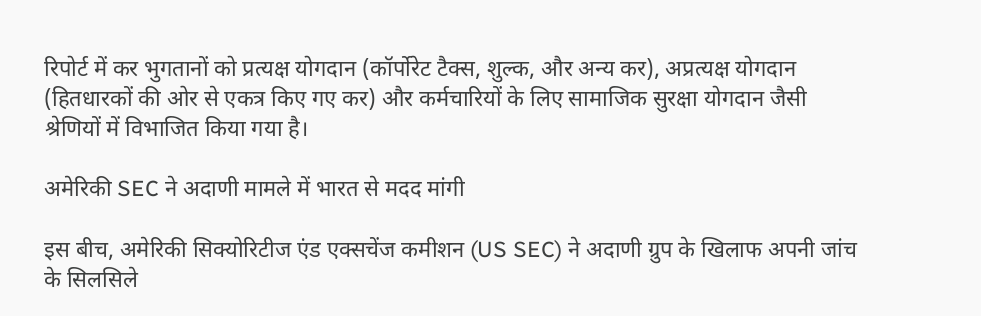रिपोर्ट में कर भुगतानों को प्रत्यक्ष योगदान (कॉर्पोरेट टैक्स, शुल्क, और अन्य कर), अप्रत्यक्ष योगदान (हितधारकों की ओर से एकत्र किए गए कर) और कर्मचारियों के लिए सामाजिक सुरक्षा योगदान जैसी श्रेणियों में विभाजित किया गया है।

अमेरिकी SEC ने अदाणी मामले में भारत से मदद मांगी

इस बीच, अमेरिकी सिक्योरिटीज एंड एक्सचेंज कमीशन (US SEC) ने अदाणी ग्रुप के खिलाफ अपनी जांच के सिलसिले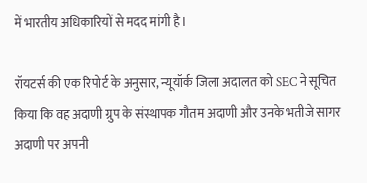में भारतीय अधिकारियों से मदद मांगी है।

रॉयटर्स की एक रिपोर्ट के अनुसार, न्यूयॉर्क जिला अदालत को SEC ने सूचित किया कि वह अदाणी ग्रुप के संस्थापक गौतम अदाणी और उनके भतीजे सागर अदाणी पर अपनी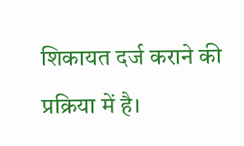शिकायत दर्ज कराने की प्रक्रिया में है।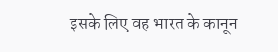इसके लिए वह भारत के कानून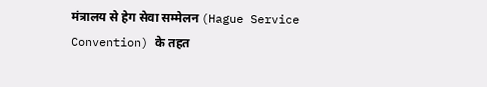मंत्रालय से हेग सेवा सम्मेलन (Hague Service Convention) के तहत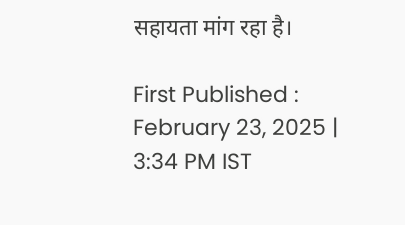सहायता मांग रहा है।

First Published : February 23, 2025 | 3:34 PM IST